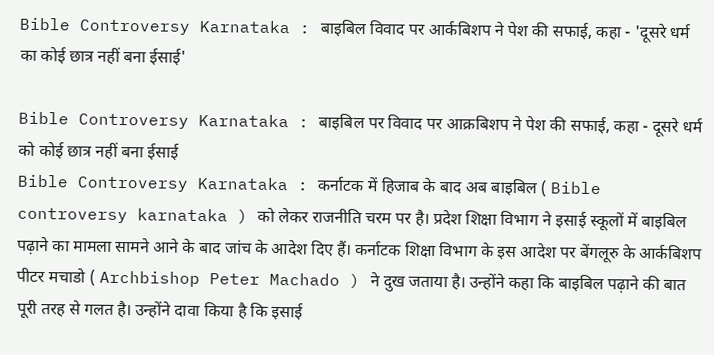Bible Controversy Karnataka : बाइबिल विवाद पर आर्कबिशप ने पेश की सफाई, कहा - 'दूसरे धर्म का कोई छात्र नहीं बना ईसाई'

Bible Controversy Karnataka : बाइबिल पर विवाद पर आक्रबिशप ने पेश की सफाई, कहा - दूसरे धर्म को कोई छात्र नहीं बना ईसाई
Bible Controversy Karnataka : कर्नाटक में हिजाब के बाद अब बाइबिल ( Bible controversy karnataka ) को लेकर राजनीति चरम पर है। प्रदेश शिक्षा विभाग ने इसाई स्कूलों में बाइबिल पढ़ाने का मामला सामने आने के बाद जांच के आदेश दिए हैं। कर्नाटक शिक्षा विभाग के इस आदेश पर बेंगलूरु के आर्कबिशप पीटर मचाडो ( Archbishop Peter Machado ) ने दुख जताया है। उन्होंने कहा कि बाइबिल पढ़ाने की बात पूरी तरह से गलत है। उन्होंने दावा किया है कि इसाई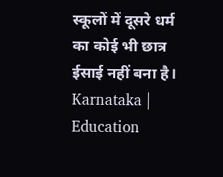स्कूलों में दूसरे धर्म का कोई भी छात्र ईसाई नहीं बना है।
Karnataka | Education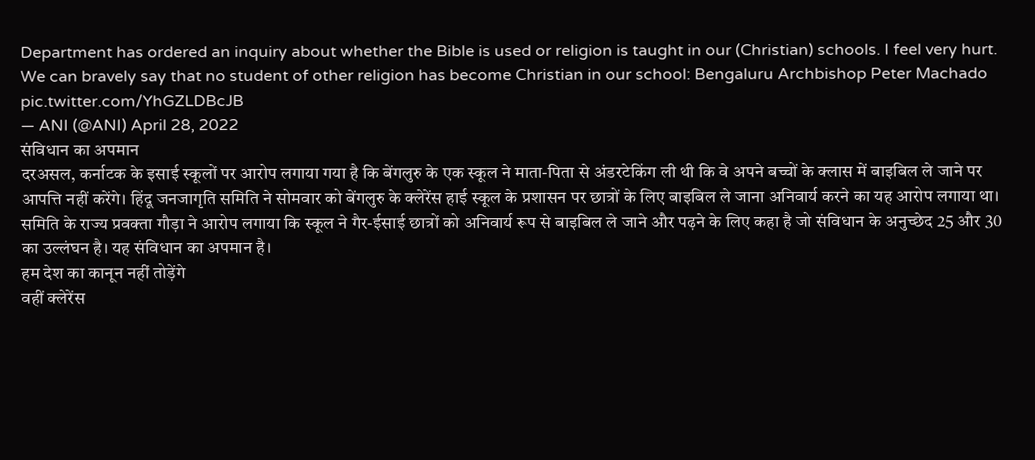Department has ordered an inquiry about whether the Bible is used or religion is taught in our (Christian) schools. I feel very hurt. We can bravely say that no student of other religion has become Christian in our school: Bengaluru Archbishop Peter Machado pic.twitter.com/YhGZLDBcJB
— ANI (@ANI) April 28, 2022
संविधान का अपमान
दरअसल, कर्नाटक के इसाई स्कूलों पर आरोप लगाया गया है कि बेंगलुरु के एक स्कूल ने माता-पिता से अंडरटेकिंग ली थी कि वे अपने बच्चों के क्लास में बाइबिल ले जाने पर आपत्ति नहीं करेंगे। हिंदू जनजागृति समिति ने सोमवार को बेंगलुरु के क्लेरेंस हाई स्कूल के प्रशासन पर छात्रों के लिए बाइबिल ले जाना अनिवार्य करने का यह आरोप लगाया था। समिति के राज्य प्रवक्ता गौड़ा ने आरोप लगाया कि स्कूल ने गैर-ईसाई छात्रों को अनिवार्य रूप से बाइबिल ले जाने और पढ़ने के लिए कहा है जो संविधान के अनुच्छेद 25 और 30 का उल्लंघन है। यह संविधान का अपमान है।
हम देश का कानून नहीं तोड़ेंगे
वहीं क्लेरेंस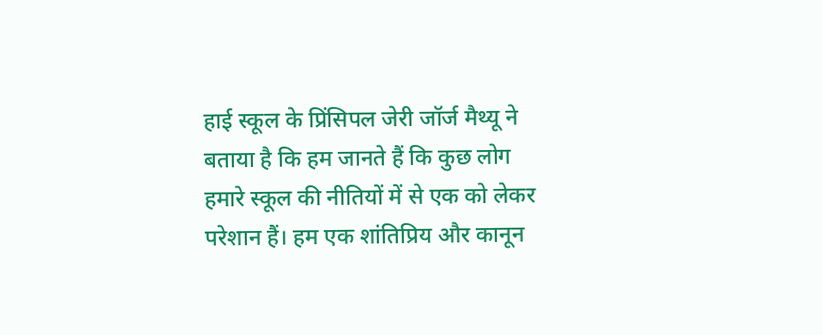हाई स्कूल के प्रिंसिपल जेरी जॉर्ज मैथ्यू ने बताया है कि हम जानते हैं कि कुछ लोग हमारे स्कूल की नीतियों में से एक को लेकर परेशान हैं। हम एक शांतिप्रिय और कानून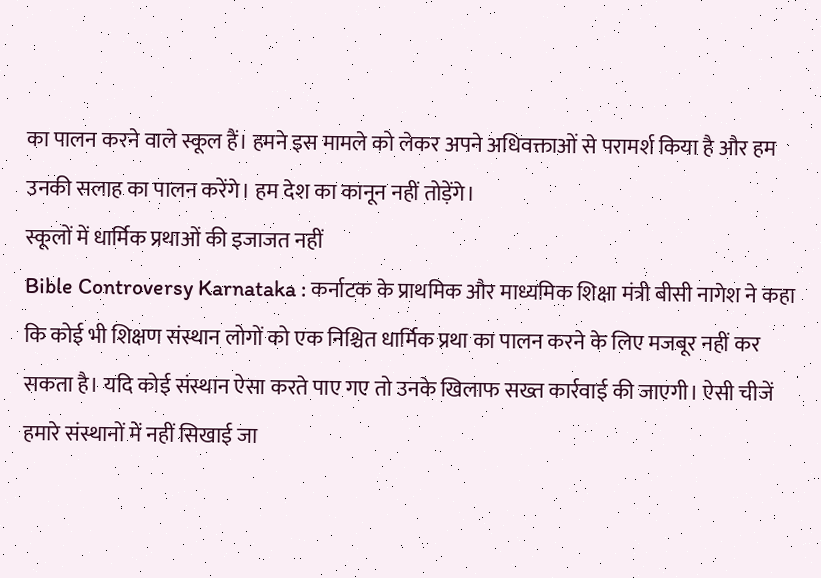का पालन करने वाले स्कूल हैं। हमने इस मामले को लेकर अपने अधिवक्ताओं से परामर्श किया है और हम उनकी सलाह का पालन करेंगे। हम देश का कानून नहीं तोड़ेंगे।
स्कूलों में धार्मिक प्रथाओं की इजाजत नहीं
Bible Controversy Karnataka : कर्नाटक के प्राथमिक और माध्यमिक शिक्षा मंत्री बीसी नागेश ने कहा कि कोई भी शिक्षण संस्थान लोगों को एक निश्चित धार्मिक प्रथा का पालन करने के लिए मजबूर नहीं कर सकता है। यदि कोई संस्थान ऐसा करते पाए गए तो उनके खिलाफ सख्त कार्रवाई की जाएगी। ऐसी चीजें हमारे संस्थानों में नहीं सिखाई जा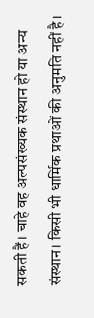सकती हैं। चाहे वह अल्पसंख्यक संस्थान हो या अन्य संस्थान। किसी भी धार्मिक प्रथाओं की अनुमति नहीं है।